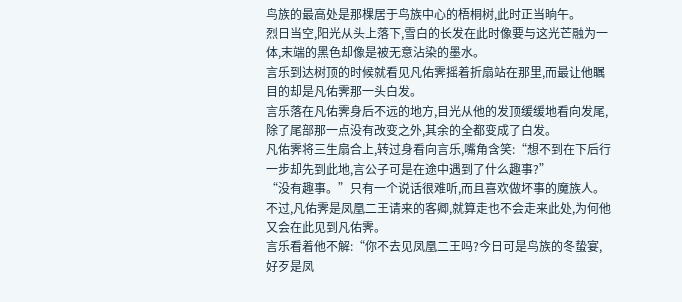鸟族的最高处是那棵居于鸟族中心的梧桐树,此时正当晌午。
烈日当空,阳光从头上落下,雪白的长发在此时像要与这光芒融为一体,末端的黑色却像是被无意沾染的墨水。
言乐到达树顶的时候就看见凡佑霁摇着折扇站在那里,而最让他瞩目的却是凡佑霁那一头白发。
言乐落在凡佑霁身后不远的地方,目光从他的发顶缓缓地看向发尾,除了尾部那一点没有改变之外,其余的全都变成了白发。
凡佑霁将三生扇合上,转过身看向言乐,嘴角含笑:“想不到在下后行一步却先到此地,言公子可是在途中遇到了什么趣事?”
“没有趣事。”只有一个说话很难听,而且喜欢做坏事的魔族人。
不过,凡佑霁是凤凰二王请来的客卿,就算走也不会走来此处,为何他又会在此见到凡佑霁。
言乐看着他不解:“你不去见凤凰二王吗?今日可是鸟族的冬蛰宴,好歹是凤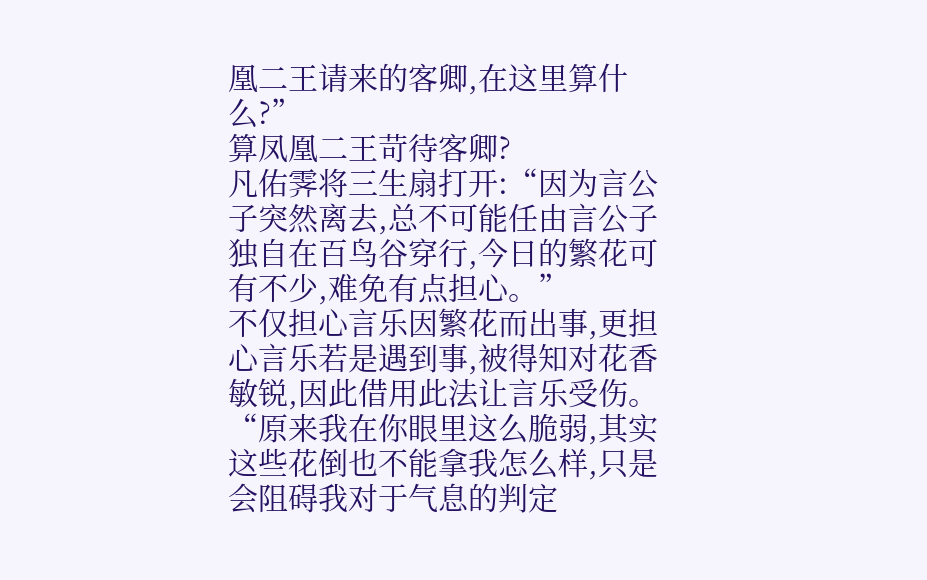凰二王请来的客卿,在这里算什么?”
算凤凰二王苛待客卿?
凡佑霁将三生扇打开:“因为言公子突然离去,总不可能任由言公子独自在百鸟谷穿行,今日的繁花可有不少,难免有点担心。”
不仅担心言乐因繁花而出事,更担心言乐若是遇到事,被得知对花香敏锐,因此借用此法让言乐受伤。
“原来我在你眼里这么脆弱,其实这些花倒也不能拿我怎么样,只是会阻碍我对于气息的判定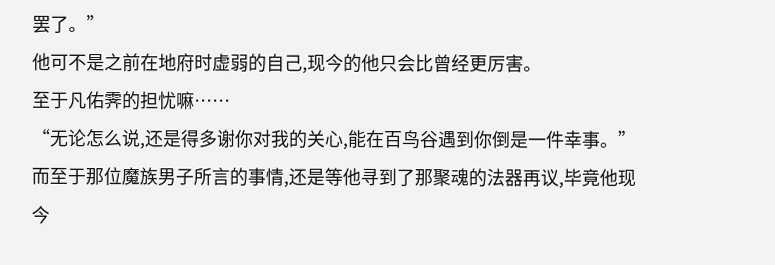罢了。”
他可不是之前在地府时虚弱的自己,现今的他只会比曾经更厉害。
至于凡佑霁的担忧嘛……
“无论怎么说,还是得多谢你对我的关心,能在百鸟谷遇到你倒是一件幸事。”
而至于那位魔族男子所言的事情,还是等他寻到了那聚魂的法器再议,毕竟他现今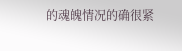的魂魄情况的确很紧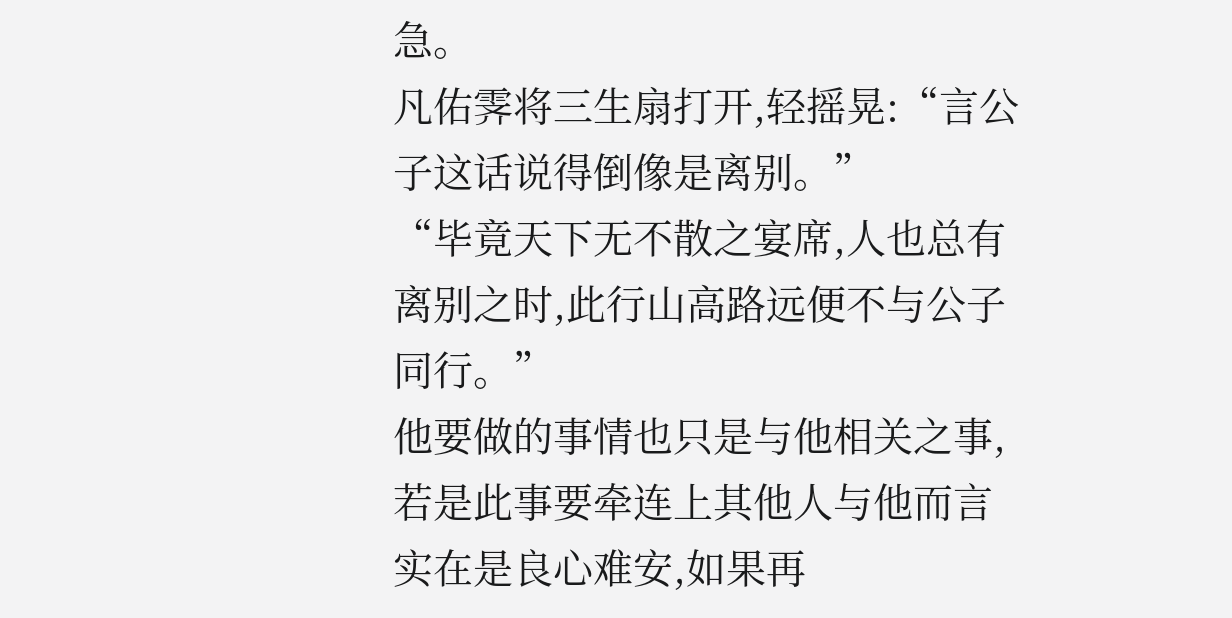急。
凡佑霁将三生扇打开,轻摇晃:“言公子这话说得倒像是离别。”
“毕竟天下无不散之宴席,人也总有离别之时,此行山高路远便不与公子同行。”
他要做的事情也只是与他相关之事,若是此事要牵连上其他人与他而言实在是良心难安,如果再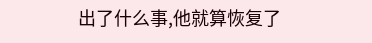出了什么事,他就算恢复了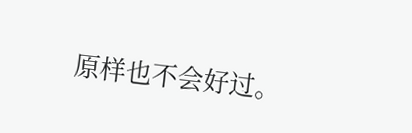原样也不会好过。